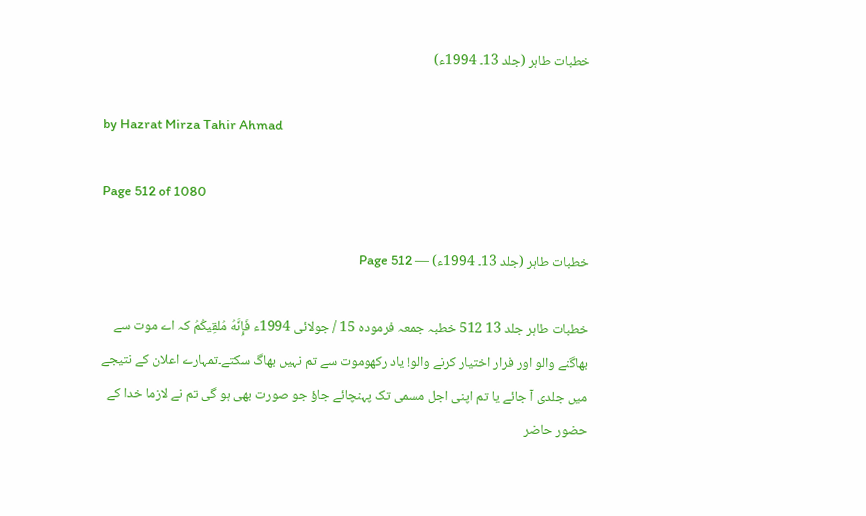خطبات طاہر (جلد 13۔ 1994ء)

by Hazrat Mirza Tahir Ahmad

Page 512 of 1080

خطبات طاہر (جلد 13۔ 1994ء) — Page 512

خطبات طاہر جلد 13 512 خطبہ جمعہ فرمودہ 15 / جولائی 1994ء فَإِنَّهُ مُلقِيكُمُ کہ اے موت سے بھاگنے والو اور فرار اختیار کرنے والو! یاد رکھوموت سے تم نہیں بھاگ سکتے۔تمہارے اعلان کے نتیجے میں جلدی آ جائے یا تم اپنی اجل مسمی تک پہنچائے جاؤ جو صورت بھی ہو گی تم نے لازما خدا کے حضور حاضر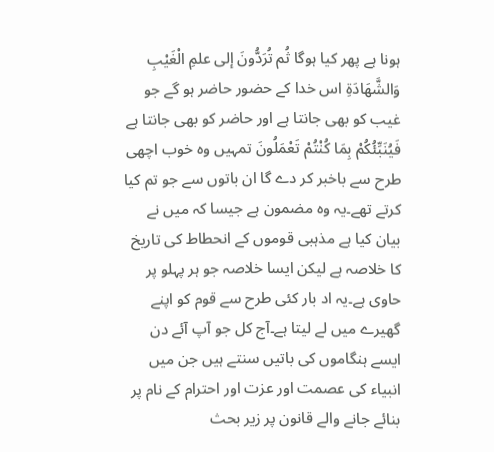ہونا ہے پھر کیا ہوگا ثُم تُرَدُّونَ إلى علمِ الْغَيْبِ وَالشَّهَادَةِ اس خدا کے حضور حاضر ہو گے جو غیب کو بھی جانتا ہے اور حاضر کو بھی جانتا ہے فَيُنَبِّئُكُمْ بِمَا كُنْتُمْ تَعْمَلُونَ تمہیں وہ خوب اچھی طرح سے باخبر کر دے گا ان باتوں سے جو تم کیا کرتے تھے۔یہ وہ مضمون ہے جیسا کہ میں نے بیان کیا ہے مذہبی قوموں کے انحطاط کی تاریخ کا خلاصہ ہے لیکن ایسا خلاصہ جو ہر پہلو پر حاوی ہے۔یہ اد بار کئی طرح سے قوم کو اپنے گھیرے میں لے لیتا ہے۔آج کل جو آپ آئے دن ایسے ہنگاموں کی باتیں سنتے ہیں جن میں انبیاء کی عصمت اور عزت اور احترام کے نام پر بنائے جانے والے قانون پر زیر بحث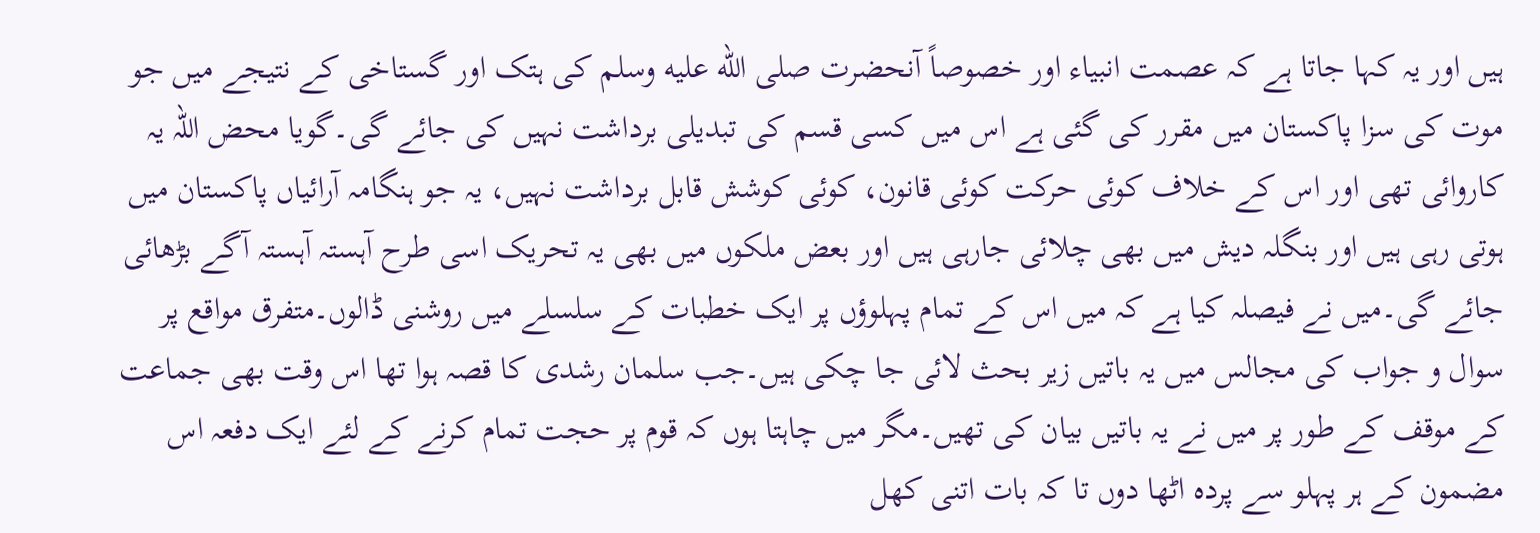ہیں اور یہ کہا جاتا ہے کہ عصمت انبیاء اور خصوصاً آنحضرت صلى الله عليه وسلم کی ہتک اور گستاخی کے نتیجے میں جو موت کی سزا پاکستان میں مقرر کی گئی ہے اس میں کسی قسم کی تبدیلی برداشت نہیں کی جائے گی۔گویا محض اللہ یہ کاروائی تھی اور اس کے خلاف کوئی حرکت کوئی قانون، کوئی کوشش قابل برداشت نہیں، یہ جو ہنگامہ آرائیاں پاکستان میں ہوتی رہی ہیں اور بنگلہ دیش میں بھی چلائی جارہی ہیں اور بعض ملکوں میں بھی یہ تحریک اسی طرح آہستہ آہستہ آگے بڑھائی جائے گی۔میں نے فیصلہ کیا ہے کہ میں اس کے تمام پہلوؤں پر ایک خطبات کے سلسلے میں روشنی ڈالوں۔متفرق مواقع پر سوال و جواب کی مجالس میں یہ باتیں زیر بحث لائی جا چکی ہیں۔جب سلمان رشدی کا قصہ ہوا تھا اس وقت بھی جماعت کے موقف کے طور پر میں نے یہ باتیں بیان کی تھیں۔مگر میں چاہتا ہوں کہ قوم پر حجت تمام کرنے کے لئے ایک دفعہ اس مضمون کے ہر پہلو سے پردہ اٹھا دوں تا کہ بات اتنی کھل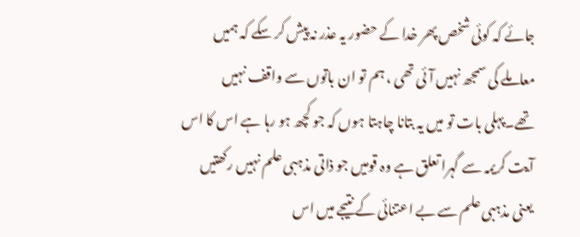جائے کہ کوئی شخص پھر خدا کے حضور یہ عذر نہ پیش کر سکے کہ ہمیں معاملے کی سمجھ نہیں آئی تھی ، ہم تو ان باتوں سے واقف نہیں تھے۔پہلی بات تو میں یہ بتانا چاہتا ہوں کہ جو کچھ ہو رہا ہے اس کا اس آیت کریمہ سے گہرا تعلق ہے وہ قومیں جو ذاتی مذہبی علم نہیں رکھتیں یعنی مذہبی علم سے بے اعتنائی کے نتیجے میں اس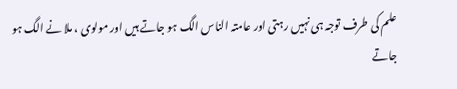علم کی طرف توجہ ہی نہیں رہتی اور عامتہ الناس الگ ہو جاتے ہیں اور مولوی ، ملا نے الگ ہو جاتے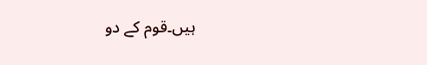ہیں۔قوم کے دو